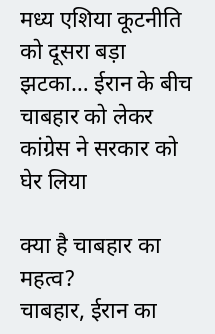मध्य एशिया कूटनीति को दूसरा बड़ा झटका… ईरान के बीच चाबहार को लेकर कांग्रेस ने सरकार को घेर लिया

क्या है चाबहार का महत्व?
चाबहार, ईरान का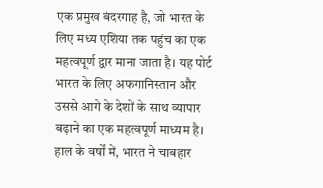एक प्रमुख बंदरगाह है, जो भारत के लिए मध्य एशिया तक पहुंच का एक महत्वपूर्ण द्वार माना जाता है। यह पोर्ट भारत के लिए अफगानिस्तान और उससे आगे के देशों के साथ व्यापार बढ़ाने का एक महत्वपूर्ण माध्यम है। हाल के वर्षों में, भारत ने चाबहार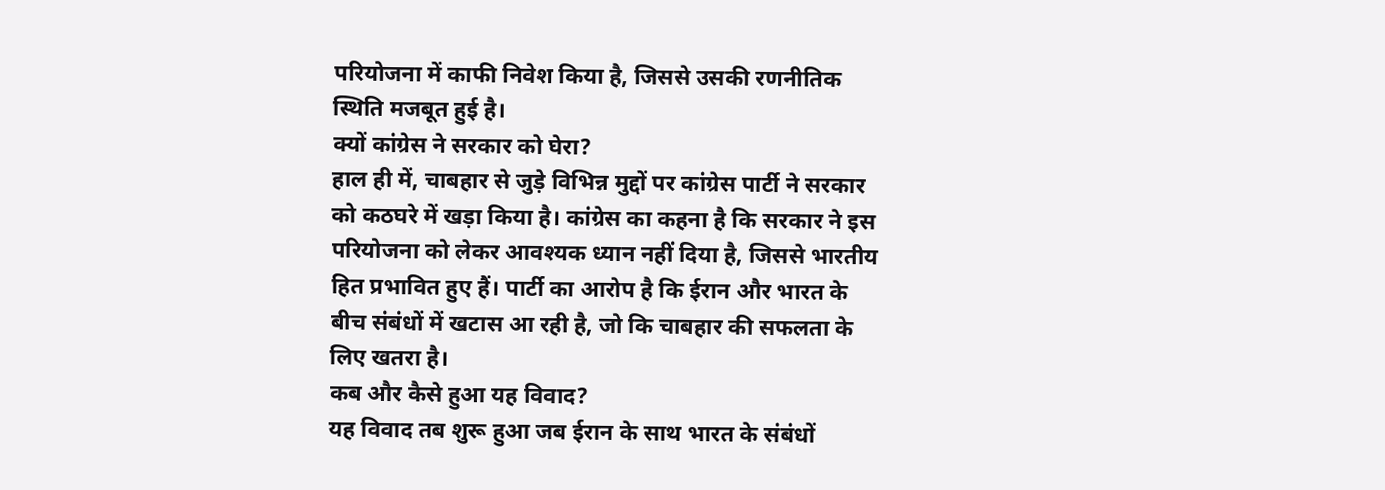परियोजना में काफी निवेश किया है, जिससे उसकी रणनीतिक स्थिति मजबूत हुई है।
क्यों कांग्रेस ने सरकार को घेरा?
हाल ही में, चाबहार से जुड़े विभिन्न मुद्दों पर कांग्रेस पार्टी ने सरकार को कठघरे में खड़ा किया है। कांग्रेस का कहना है कि सरकार ने इस परियोजना को लेकर आवश्यक ध्यान नहीं दिया है, जिससे भारतीय हित प्रभावित हुए हैं। पार्टी का आरोप है कि ईरान और भारत के बीच संबंधों में खटास आ रही है, जो कि चाबहार की सफलता के लिए खतरा है।
कब और कैसे हुआ यह विवाद?
यह विवाद तब शुरू हुआ जब ईरान के साथ भारत के संबंधों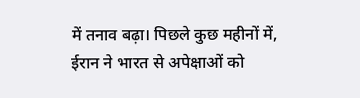में तनाव बढ़ा। पिछले कुछ महीनों में, ईरान ने भारत से अपेक्षाओं को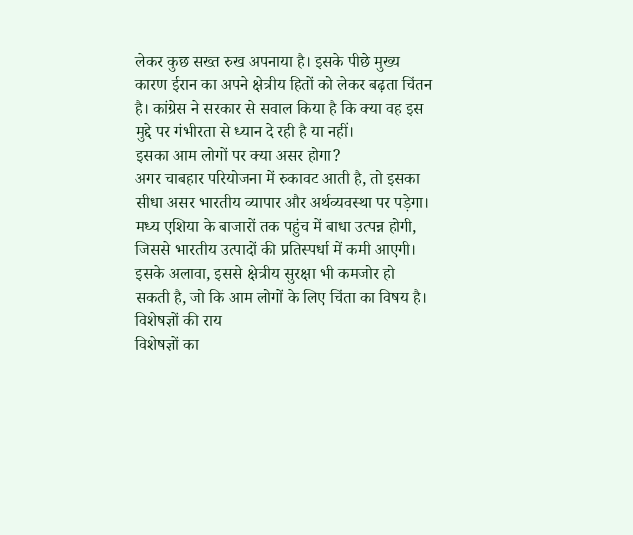लेकर कुछ सख्त रुख अपनाया है। इसके पीछे मुख्य कारण ईरान का अपने क्षेत्रीय हितों को लेकर बढ़ता चिंतन है। कांग्रेस ने सरकार से सवाल किया है कि क्या वह इस मुद्दे पर गंभीरता से ध्यान दे रही है या नहीं।
इसका आम लोगों पर क्या असर होगा?
अगर चाबहार परियोजना में रुकावट आती है, तो इसका सीधा असर भारतीय व्यापार और अर्थव्यवस्था पर पड़ेगा। मध्य एशिया के बाजारों तक पहुंच में बाधा उत्पन्न होगी, जिससे भारतीय उत्पादों की प्रतिस्पर्धा में कमी आएगी। इसके अलावा, इससे क्षेत्रीय सुरक्षा भी कमजोर हो सकती है, जो कि आम लोगों के लिए चिंता का विषय है।
विशेषज्ञों की राय
विशेषज्ञों का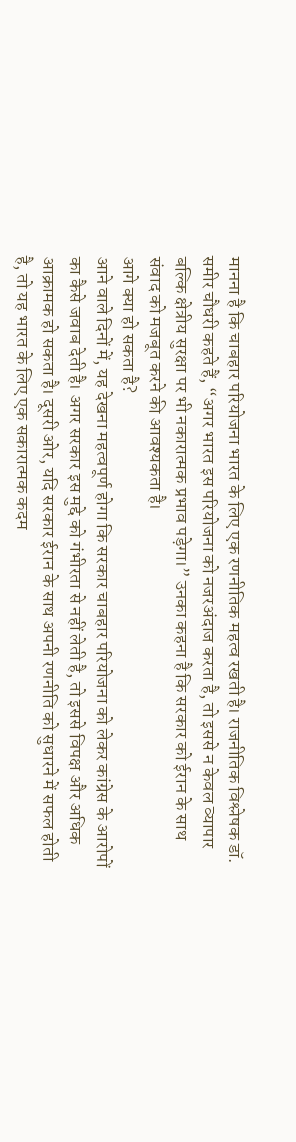मानना है कि चाबहार परियोजना भारत के लिए एक रणनीतिक महत्व रखती है। राजनीतिक विश्लेषक डॉ. समीर चौधरी कहते हैं, “अगर भारत इस परियोजना को नजरअंदाज करता है, तो इससे न केवल व्यापार बल्कि क्षेत्रीय सुरक्षा पर भी नकारात्मक प्रभाव पड़ेगा।” उनका कहना है कि सरकार को ईरान के साथ संवाद को मजबूत करने की आवश्यकता है।
आगे क्या हो सकता है?
आने वाले दिनों में, यह देखना महत्वपूर्ण होगा कि सरकार चाबहार परियोजना को लेकर कांग्रेस के आरोपों का कैसे जवाब देती है। अगर सरकार इस मुद्दे को गंभीरता से नहीं लेती है, तो इससे विपक्ष और अधिक आक्रामक हो सकता है। दूसरी ओर, यदि सरकार ईरान के साथ अपनी रणनीति को सुधारने में सफल होती है, तो यह भारत के लिए एक सकारात्मक कदम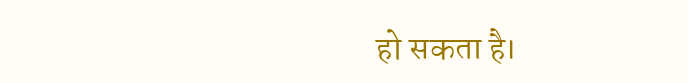हो सकता है।